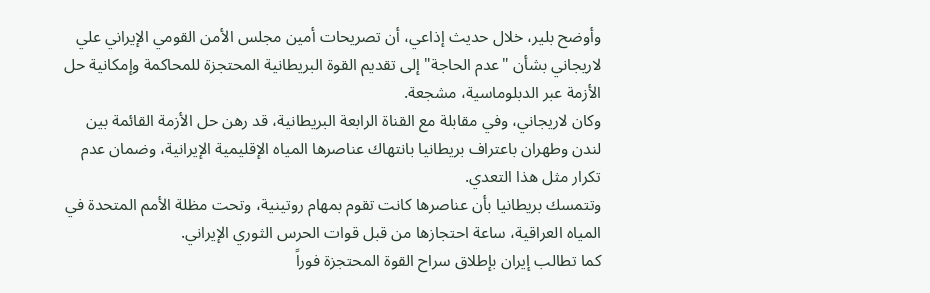وأوضح بلير، خلال حديث إذاعي، أن تصريحات أمين مجلس الأمن القومي الإيراني علي لاريجاني بشأن "عدم الحاجة" إلى تقديم القوة البريطانية المحتجزة للمحاكمة وإمكانية حل الأزمة عبر الدبلوماسية، مشجعة.
وكان لاريجاني، وفي مقابلة مع القناة الرابعة البريطانية، قد رهن حل الأزمة القائمة بين لندن وطهران باعتراف بريطانيا بانتهاك عناصرها المياه الإقليمية الإيرانية، وضمان عدم تكرار مثل هذا التعدي.
وتتمسك بريطانيا بأن عناصرها كانت تقوم بمهام روتينية، وتحت مظلة الأمم المتحدة في المياه العراقية، ساعة احتجازها من قبل قوات الحرس الثوري الإيراني.
كما تطالب إيران بإطلاق سراح القوة المحتجزة فوراً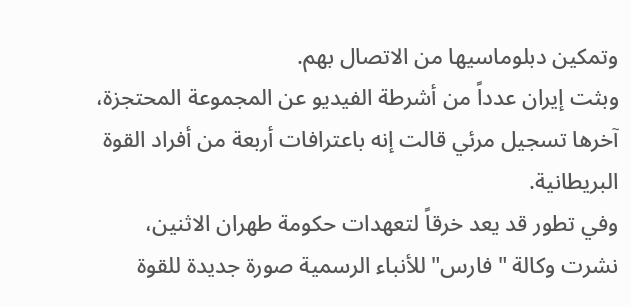وتمكين دبلوماسيها من الاتصال بهم.
وبثت إيران عدداً من أشرطة الفيديو عن المجموعة المحتجزة، آخرها تسجيل مرئي قالت إنه باعترافات أربعة من أفراد القوة البريطانية.
وفي تطور قد يعد خرقاً لتعهدات حكومة طهران الاثنين، نشرت وكالة "فارس" للأنباء الرسمية صورة جديدة للقوة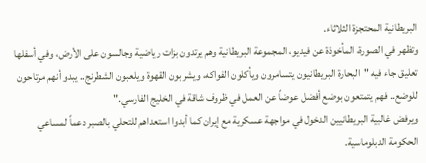البريطانية المحتجزة الثلاثاء.
وتظهر في الصورة، المأخوذة عن فيديو، المجموعة البريطانية وهم يرتدون بزات رياضية وجالسون على الأرض، وفي أسفلها تعليق جاء فيه "البحارة البريطانيون يتسامرون ويأكلون الفواكه، ويشربون القهوة ويلعبون الشطرنج.. يبدو أنهم مرتاحون للوضع.. فهم يتمتعون بوضع أفضل عوضاً عن العمل في ظروف شاقة في الخليج الفارسي."
ويرفض غالبية البريطانيين الدخول في مواجهة عسكرية مع إيران كما أبدوا استعداهم للتحلي بالصبر دعماً لمساعي الحكومة الدبلوماسية.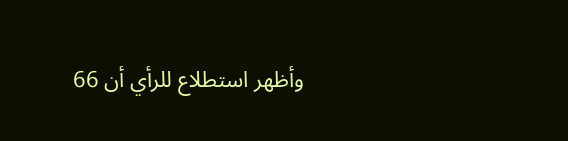وأظهر استطلاع للرأي أن 66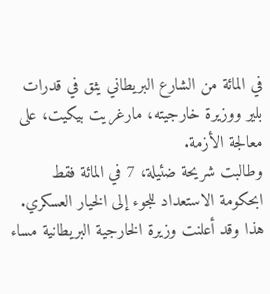في المائة من الشارع البريطاني يثق في قدرات بلير ووزيرة خارجيته، مارغريت بيكيت، على معالجة الأزمة.
وطالبت شريحة ضئيلة، 7 في المائة فقط ابحكومة الاستعداد للجوء إلى الخيار العسكري.
هذا وقد أعلنت وزيرة الخارجية البريطانية مساء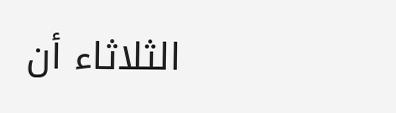الثلاثاء أن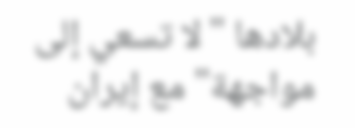بلادها "لا تسعي إلى مواجهة" مع إيران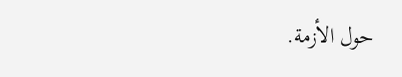حول الأزمة.